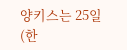양키스는 25일(한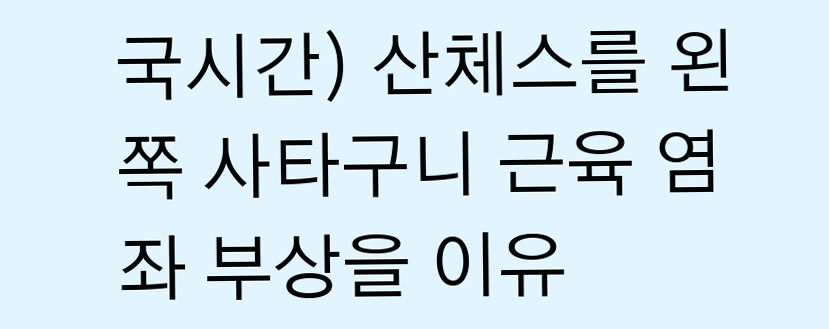국시간) 산체스를 왼쪽 사타구니 근육 염좌 부상을 이유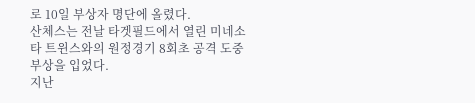로 10일 부상자 명단에 올렸다.
산체스는 전날 타겟필드에서 열린 미네소타 트윈스와의 원정경기 8회초 공격 도중 부상을 입었다.
지난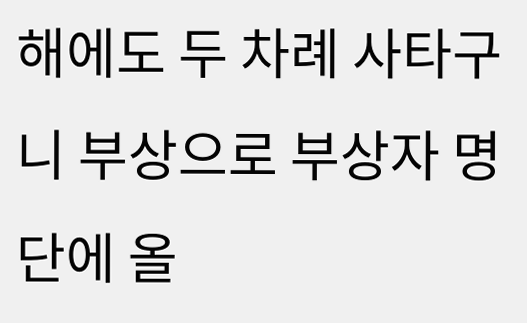해에도 두 차례 사타구니 부상으로 부상자 명단에 올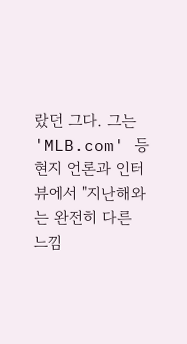랐던 그다. 그는 'MLB.com' 등 현지 언론과 인터뷰에서 "지난해와는 완전히 다른 느낌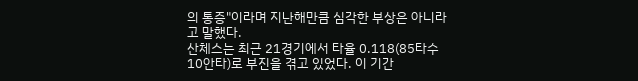의 통증"이라며 지난해만큼 심각한 부상은 아니라고 말했다.
산체스는 최근 21경기에서 타율 0.118(85타수 10안타)로 부진을 겪고 있었다. 이 기간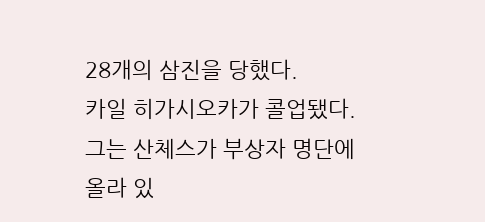28개의 삼진을 당했다.
카일 히가시오카가 콜업됐다. 그는 산체스가 부상자 명단에 올라 있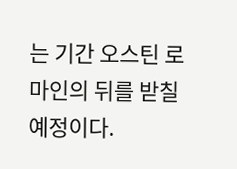는 기간 오스틴 로마인의 뒤를 받칠 예정이다.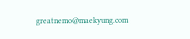greatnemo@maekyung.com